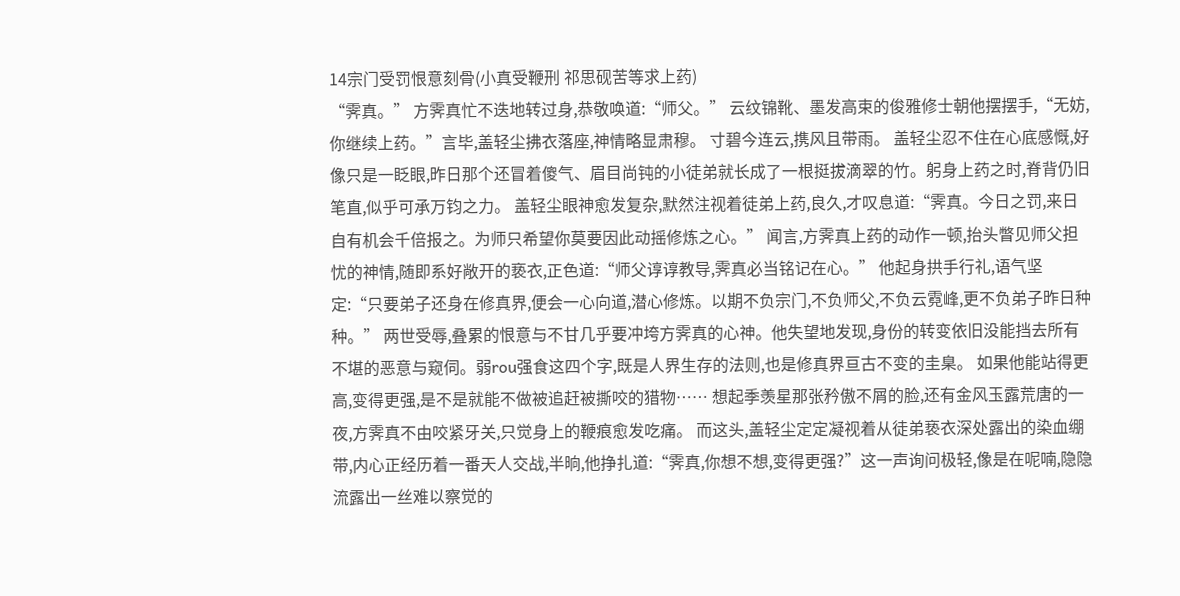14宗门受罚恨意刻骨(小真受鞭刑 祁思砚苦等求上药)
“霁真。” 方霁真忙不迭地转过身,恭敬唤道:“师父。” 云纹锦靴、墨发高束的俊雅修士朝他摆摆手,“无妨,你继续上药。”言毕,盖轻尘拂衣落座,神情略显肃穆。 寸碧今连云,携风且带雨。 盖轻尘忍不住在心底感慨,好像只是一眨眼,昨日那个还冒着傻气、眉目尚钝的小徒弟就长成了一根挺拔滴翠的竹。躬身上药之时,脊背仍旧笔直,似乎可承万钧之力。 盖轻尘眼神愈发复杂,默然注视着徒弟上药,良久,才叹息道:“霁真。今日之罚,来日自有机会千倍报之。为师只希望你莫要因此动摇修炼之心。” 闻言,方霁真上药的动作一顿,抬头瞥见师父担忧的神情,随即系好敞开的亵衣,正色道:“师父谆谆教导,霁真必当铭记在心。” 他起身拱手行礼,语气坚定:“只要弟子还身在修真界,便会一心向道,潜心修炼。以期不负宗门,不负师父,不负云霓峰,更不负弟子昨日种种。” 两世受辱,叠累的恨意与不甘几乎要冲垮方霁真的心神。他失望地发现,身份的转变依旧没能挡去所有不堪的恶意与窥伺。弱rou强食这四个字,既是人界生存的法则,也是修真界亘古不变的圭臬。 如果他能站得更高,变得更强,是不是就能不做被追赶被撕咬的猎物…… 想起季羡星那张矜傲不屑的脸,还有金风玉露荒唐的一夜,方霁真不由咬紧牙关,只觉身上的鞭痕愈发吃痛。 而这头,盖轻尘定定凝视着从徒弟亵衣深处露出的染血绷带,内心正经历着一番天人交战,半晌,他挣扎道:“霁真,你想不想,变得更强?”这一声询问极轻,像是在呢喃,隐隐流露出一丝难以察觉的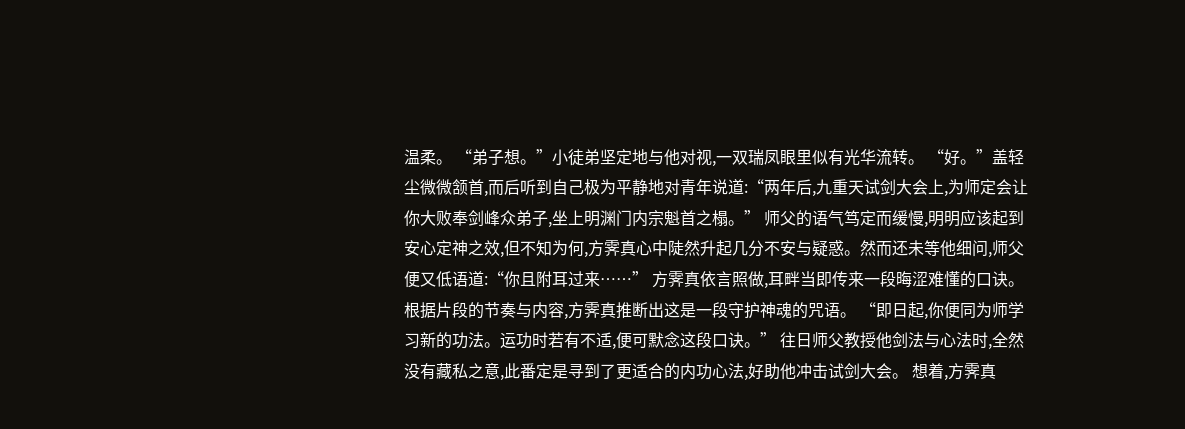温柔。 “弟子想。”小徒弟坚定地与他对视,一双瑞凤眼里似有光华流转。 “好。”盖轻尘微微颔首,而后听到自己极为平静地对青年说道:“两年后,九重天试剑大会上,为师定会让你大败奉剑峰众弟子,坐上明渊门内宗魁首之榻。” 师父的语气笃定而缓慢,明明应该起到安心定神之效,但不知为何,方霁真心中陡然升起几分不安与疑惑。然而还未等他细问,师父便又低语道:“你且附耳过来……” 方霁真依言照做,耳畔当即传来一段晦涩难懂的口诀。根据片段的节奏与内容,方霁真推断出这是一段守护神魂的咒语。 “即日起,你便同为师学习新的功法。运功时若有不适,便可默念这段口诀。” 往日师父教授他剑法与心法时,全然没有藏私之意,此番定是寻到了更适合的内功心法,好助他冲击试剑大会。 想着,方霁真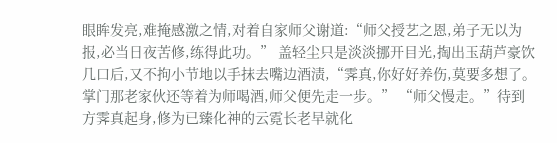眼眸发亮,难掩感激之情,对着自家师父谢道:“师父授艺之恩,弟子无以为报,必当日夜苦修,练得此功。” 盖轻尘只是淡淡挪开目光,掏出玉葫芦豪饮几口后,又不拘小节地以手抹去嘴边酒渍,“霁真,你好好养伤,莫要多想了。掌门那老家伙还等着为师喝酒,师父便先走一步。” “师父慢走。”待到方霁真起身,修为已臻化神的云霓长老早就化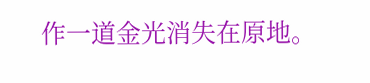作一道金光消失在原地。